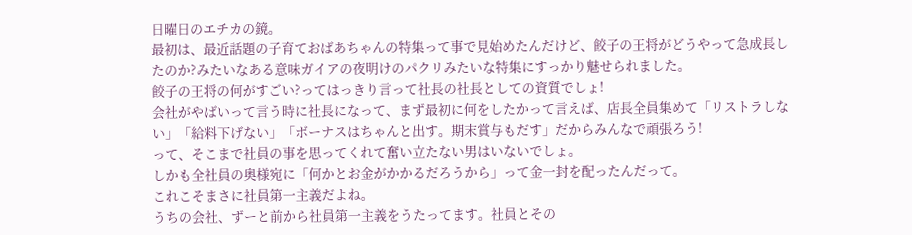日曜日のエチカの鏡。
最初は、最近話題の子育ておばあちゃんの特集って事で見始めたんだけど、餃子の王将がどうやって急成長したのか?みたいなある意味ガイアの夜明けのパクリみたいな特集にすっかり魅せられました。
餃子の王将の何がすごい?ってはっきり言って社長の社長としての資質でしょ!
会社がやばいって言う時に社長になって、まず最初に何をしたかって言えば、店長全員集めて「リストラしない」「給料下げない」「ボーナスはちゃんと出す。期末賞与もだす」だからみんなで頑張ろう!
って、そこまで社員の事を思ってくれて奮い立たない男はいないでしょ。
しかも全社員の奥様宛に「何かとお金がかかるだろうから」って金一封を配ったんだって。
これこそまさに社員第一主義だよね。
うちの会社、ずーと前から社員第一主義をうたってます。社員とその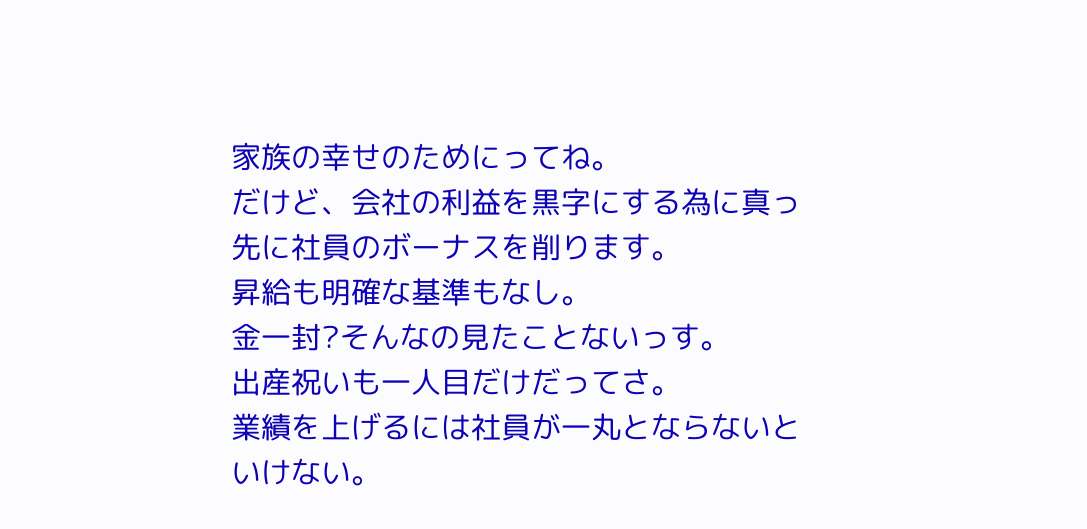家族の幸せのためにってね。
だけど、会社の利益を黒字にする為に真っ先に社員のボーナスを削ります。
昇給も明確な基準もなし。
金一封?そんなの見たことないっす。
出産祝いも一人目だけだってさ。
業績を上げるには社員が一丸とならないといけない。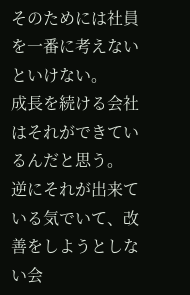そのためには社員を一番に考えないといけない。
成長を続ける会社はそれができているんだと思う。
逆にそれが出来ている気でいて、改善をしようとしない会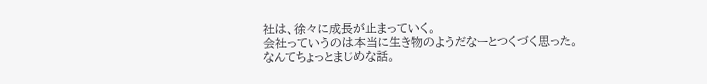社は、徐々に成長が止まっていく。
会社っていうのは本当に生き物のようだなーとつくづく思った。
なんてちょっとまじめな話。